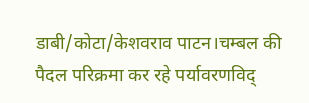डाबी/कोटा/केशवराव पाटन।चम्बल की पैदल परिक्रमा कर रहे पर्यावरणविद्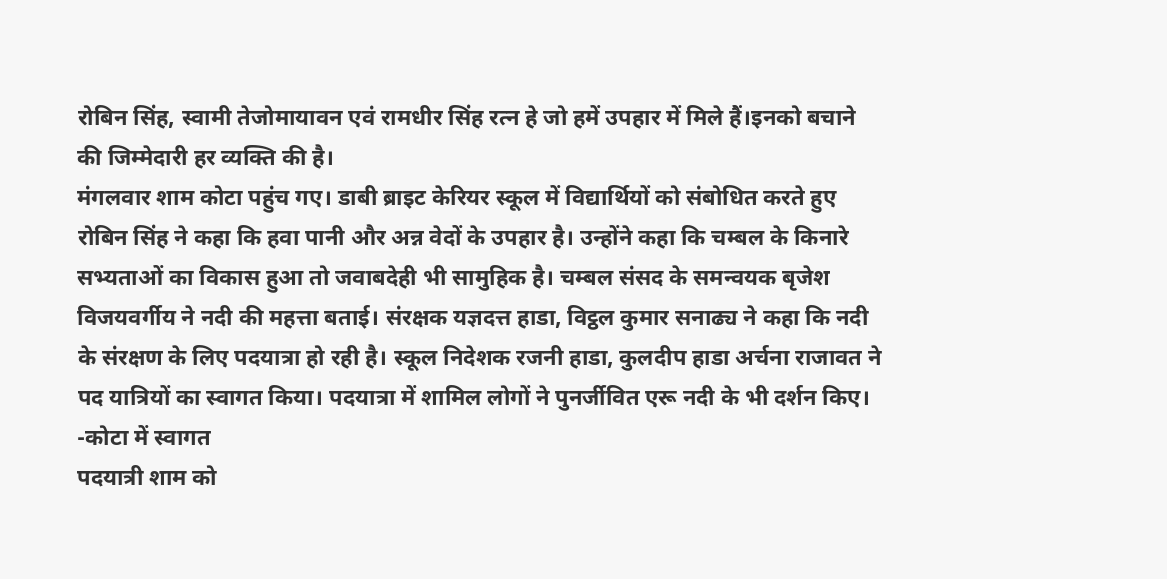रोबिन सिंह, स्वामी तेजोमायावन एवं रामधीर सिंह रत्न हे जो हमें उपहार में मिले हैं।इनको बचाने की जिम्मेदारी हर व्यक्ति की है।
मंगलवार शाम कोटा पहुंच गए। डाबी ब्राइट केरियर स्कूल में विद्यार्थियों को संबोधित करते हुए रोबिन सिंह ने कहा कि हवा पानी और अन्न वेदों के उपहार है। उन्होंने कहा कि चम्बल के किनारे सभ्यताओं का विकास हुआ तो जवाबदेही भी सामुहिक है। चम्बल संसद के समन्वयक बृजेश विजयवर्गीय ने नदी की महत्ता बताई। संरक्षक यज्ञदत्त हाडा, विट्ठल कुमार सनाढ्य ने कहा कि नदी के संरक्षण के लिए पदयात्रा हो रही है। स्कूल निदेशक रजनी हाडा, कुलदीप हाडा अर्चना राजावत ने पद यात्रियों का स्वागत किया। पदयात्रा में शामिल लोगों ने पुनर्जीवित एरू नदी के भी दर्शन किए।
-कोटा में स्वागत
पदयात्री शाम को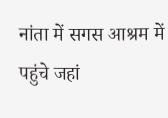नांता में सगस आश्रम में पहुंचे जहां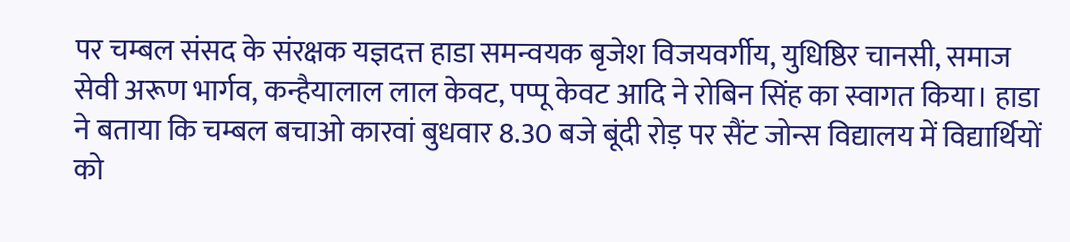पर चम्बल संसद के संरक्षक यज्ञदत्त हाडा समन्वयक बृजेश विजयवर्गीय, युधिष्ठिर चानसी, समाज सेवी अरूण भार्गव, कन्हैयालाल लाल केवट, पप्पू केवट आदि ने रोबिन सिंह का स्वागत किया। हाडा ने बताया कि चम्बल बचाओ कारवां बुधवार 8.30 बजे बूंदी रोड़ पर सैंट जोन्स विद्यालय में विद्यार्थियों को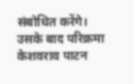संबोधित करेंगे। उसके बाद परिक्रमा केशवराव पाटन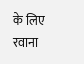के लिए रवाना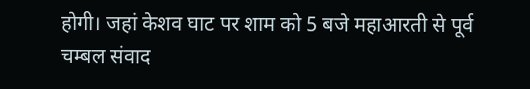होगी। जहां केशव घाट पर शाम को 5 बजे महाआरती से पूर्व चम्बल संवाद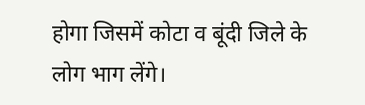होगा जिसमें कोटा व बूंदी जिले के लोग भाग लेंगे।